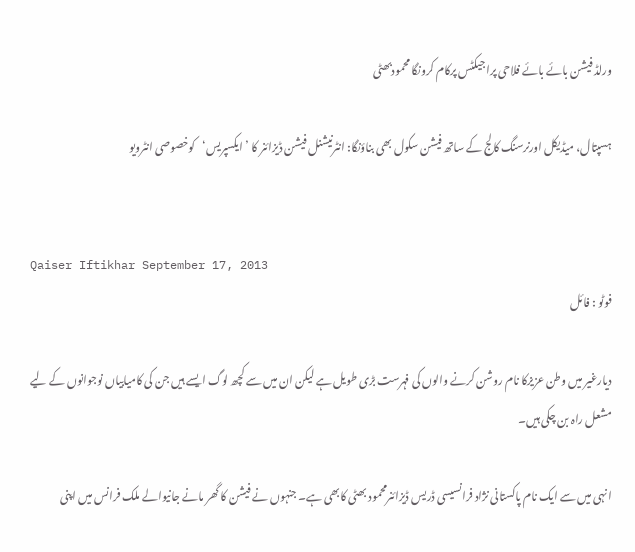ورلڈ فیشن بائے بائے فلاحی پراجیکٹس پرکام کرونگا محمودبھٹی

ہسپتال، میڈیکل اورنرسنگ کالج کے ساتھ فیشن سکول بھی بناؤنگا: انٹرنیشنل فیشن ڈیزائنر کا ’ایکسپریس‘کوخصوصی انٹرویو


Qaiser Iftikhar September 17, 2013
فوٹو : فائل

دیارغیر میں وطن عزیزکا نام روشن کرنے والوں کی فہرست بڑی طویل ہے لیکن ان میں سے کچھ لوگ ایسے ہیں جن کی کامیابیاں نوجوانوں کے لیے مشعل راہ بن چکی ہیں۔

انہی میں سے ایک نام پاکستانی نژاد فرانسیسی ڈریس ڈیزائنرمحمود بھٹی کابھی ہے۔ جنہوں نے فیشن کا گھر مانے جانیوالے ملک فرانس میں اپنی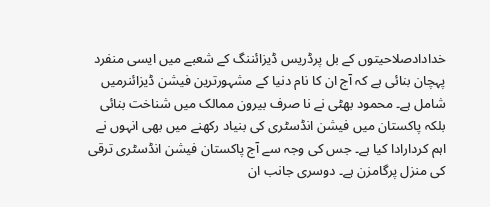خدادادصلاحیتوں کے بل پرڈریس ڈیزائننگ کے شعبے میں ایسی منفرد پہچان بنائی ہے کہ آج ان کا نام دنیا کے مشہورترین فیشن ڈیزائنرمیں شامل ہے۔ محمود بھٹی نے نا صرف بیرون ممالک میں شناخت بنائی بلکہ پاکستان میں فیشن انڈسٹری کی بنیاد رکھنے میں بھی انہوں نے اہم کردارادا کیا ہے۔ جس کی وجہ سے آج پاکستان فیشن انڈسٹری ترقی کی منزل پرگامزن ہے۔ دوسری جانب ان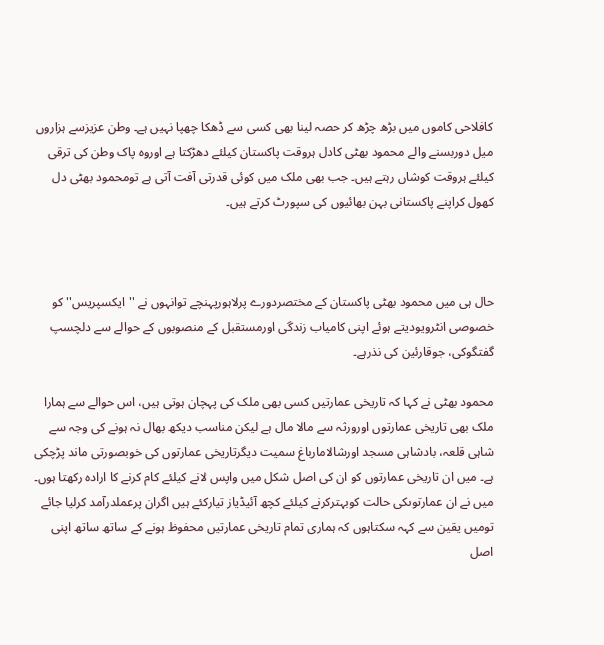کافلاحی کاموں میں بڑھ چڑھ کر حصہ لینا بھی کسی سے ڈھکا چھپا نہیں ہے۔ وطن عزیزسے ہزاروں میل دوربسنے والے محمود بھٹی کادل ہروقت پاکستان کیلئے دھڑکتا ہے اوروہ پاک وطن کی ترقی کیلئے ہروقت کوشاں رہتے ہیں۔ جب بھی ملک میں کوئی قدرتی آفت آتی ہے تومحمود بھٹی دل کھول کراپنے پاکستانی بہن بھائیوں کی سپورٹ کرتے ہیں۔



حال ہی میں محمود بھٹی پاکستان کے مختصردورے پرلاہورپہنچے توانہوں نے ''ایکسپریس'' کو خصوصی انٹرویودیتے ہوئے اپنی کامیاب زندگی اورمستقبل کے منصوبوں کے حوالے سے دلچسپ گفتگوکی، جوقارئین کی نذرہے۔

محمود بھٹی نے کہا کہ تاریخی عمارتیں کسی بھی ملک کی پہچان ہوتی ہیں، اس حوالے سے ہمارا ملک بھی تاریخی عمارتوں اورورثہ سے مالا مال ہے لیکن مناسب دیکھ بھال نہ ہونے کی وجہ سے شاہی قلعہ، بادشاہی مسجد اورشالامارباغ سمیت دیگرتاریخی عمارتوں کی خوبصورتی ماند پڑچکی ہے۔ میں ان تاریخی عمارتوں کو ان کی اصل شکل میں واپس لانے کیلئے کام کرنے کا ارادہ رکھتا ہوں۔ میں نے ان عمارتوںکی حالت کوبہترکرنے کیلئے کچھ آئیڈیاز تیارکئے ہیں اگران پرعملدرآمد کرلیا جائے تومیں یقین سے کہہ سکتاہوں کہ ہماری تمام تاریخی عمارتیں محفوظ ہونے کے ساتھ ساتھ اپنی اصل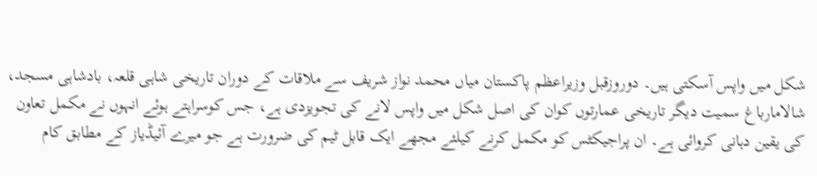شکل میں واپس آسکتی ہیں۔ دوروزقبل وزیراعظم پاکستان میاں محمد نواز شریف سے ملاقات کے دوران تاریخی شاہی قلعہ، بادشاہی مسجد، شالامارباغ سمیت دیگر تاریخی عمارتوں کوان کی اصل شکل میں واپس لانے کی تجویزدی ہے، جس کوسراہتے ہوئے انہوں نے مکمل تعاون کی یقین دہانی کروائی ہے۔ ان پراجیکٹس کو مکمل کرنے کیلئے مجھے ایک قابل ٹیم کی ضرورت ہے جو میرے آئیڈیاز کے مطابق کام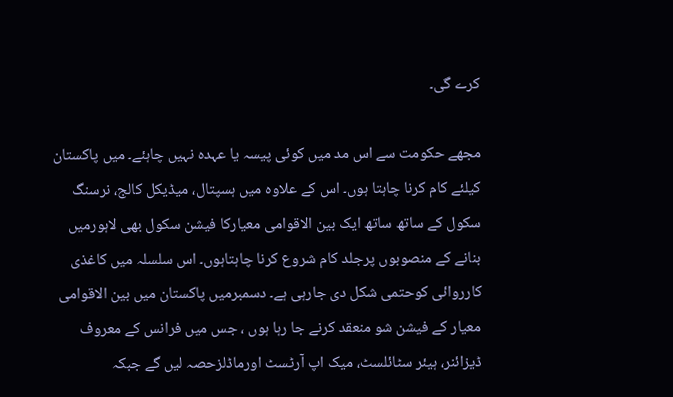کرے گی۔

مجھے حکومت سے اس مد میں کوئی پیسہ یا عہدہ نہیں چاہئے۔ میں پاکستان کیلئے کام کرنا چاہتا ہوں۔ اس کے علاوہ میں ہسپتال، میڈیکل کالج، نرسنگ سکول کے ساتھ ساتھ ایک بین الاقوامی معیارکا فیشن سکول بھی لاہورمیں بنانے کے منصوبوں پرجلد کام شروع کرنا چاہتاہوں۔ اس سلسلہ میں کاغذی کارروائی کوحتمی شکل دی جارہی ہے۔ دسمبرمیں پاکستان میں بین الاقوامی معیار کے فیشن شو منعقد کرنے جا رہا ہوں ، جس میں فرانس کے معروف ڈیزائنر، ہیئر سٹائلسٹ، میک اپ آرٹسٹ اورماڈلزحصہ لیں گے جبکہ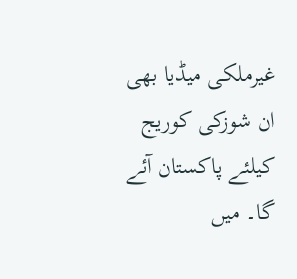غیرملکی میڈیا بھی ان شوزکی کوریج کیلئے پاکستان آئے گا۔ میں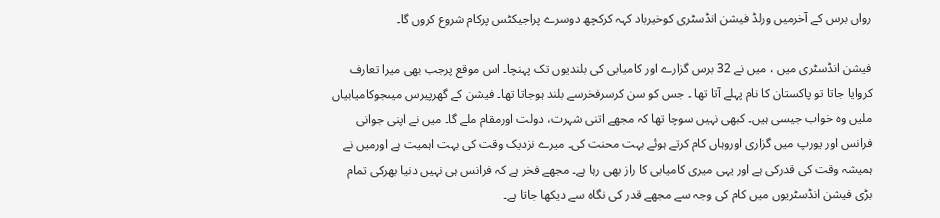رواں برس کے آخرمیں ورلڈ فیشن انڈسٹری کوخیرباد کہہ کرکچھ دوسرے پراجیکٹس پرکام شروع کروں گا۔

فیشن انڈسٹری میں ، میں نے 32 برس گزارے اور کامیابی کی بلندیوں تک پہنچا۔ اس موقع پرجب بھی میرا تعارف کروایا جاتا تو پاکستان کا نام پہلے آتا تھا ۔ جس کو سن کرسرفخرسے بلند ہوجاتا تھا۔ فیشن کے گھرپیرس میںجوکامیابیاں ملیں وہ خواب جیسی ہیں۔ کبھی نہیں سوچا تھا کہ مجھے اتنی شہرت، دولت اورمقام ملے گا۔ میں نے اپنی جوانی فرانس اور یورپ میں گزاری اوروہاں کام کرتے ہوئے بہت محنت کی۔ میرے نزدیک وقت کی بہت اہمیت ہے اورمیں نے ہمیشہ وقت کی قدرکی ہے اور یہی میری کامیابی کا راز بھی رہا ہے۔ مجھے فخر ہے کہ فرانس ہی نہیں دنیا بھرکی تمام بڑی فیشن انڈسٹریوں میں کام کی وجہ سے مجھے قدر کی نگاہ سے دیکھا جاتا ہے۔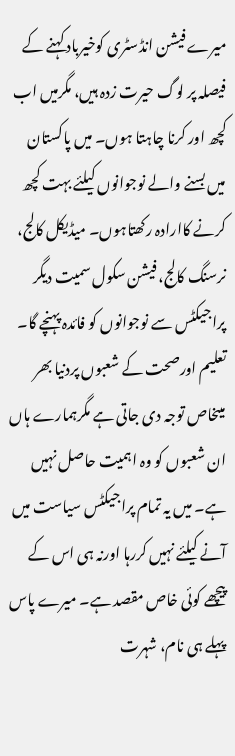میرے فیشن انڈسٹری کوخیرباد کہنے کے فیصلہ پر لوگ حیرت زدہ ہیں، مگرمیں اب کچھ اور کرنا چاہتا ہوں۔ میں پاکستان میں بسنے والے نوجوانوں کیلئے بہت کچھ کرنے کاارادہ رکھتاہوں۔ میڈیکل کالج، نرسنگ کالج، فیشن سکول سمیت دیگر پراجیکٹس سے نوجوانوں کو فائدہ پہنچے گا۔ تعلیم اورصحت کے شعبوں پردنیا بھر میںخاص توجہ دی جاتی ہے مگرہمارے ہاں ان شعبوں کو وہ اہمیت حاصل نہیں ہے۔ میں یہ تمام پراجیکٹس سیاست میں آنے کیلئے نہیں کررہا اورنہ ہی اس کے پیچھے کوئی خاص مقصد ہے۔ میرے پاس پہلے ہی نام، شہرت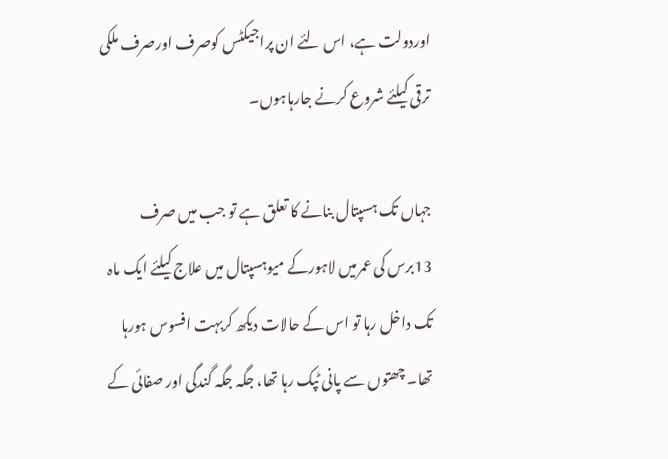اوردولت ہے، اس لئے ان پراجیکٹس کوصرف اورصرف ملکی ترقی کیلئے شروع کرنے جارہاہوں۔

جہاں تک ہسپتال بنانے کا تعلق ہے تو جب میں صرف 13برس کی عمرمیں لاہورکے میوہسپتال میں علاج کیلئے ایک ماہ تک داخل رہا تو اس کے حالات دیکھ کربہت افسوس ہورہا تھا۔ چھتوں سے پانی ٹپک رہا تھا، جگہ جگہ گندگی اور صفائی کے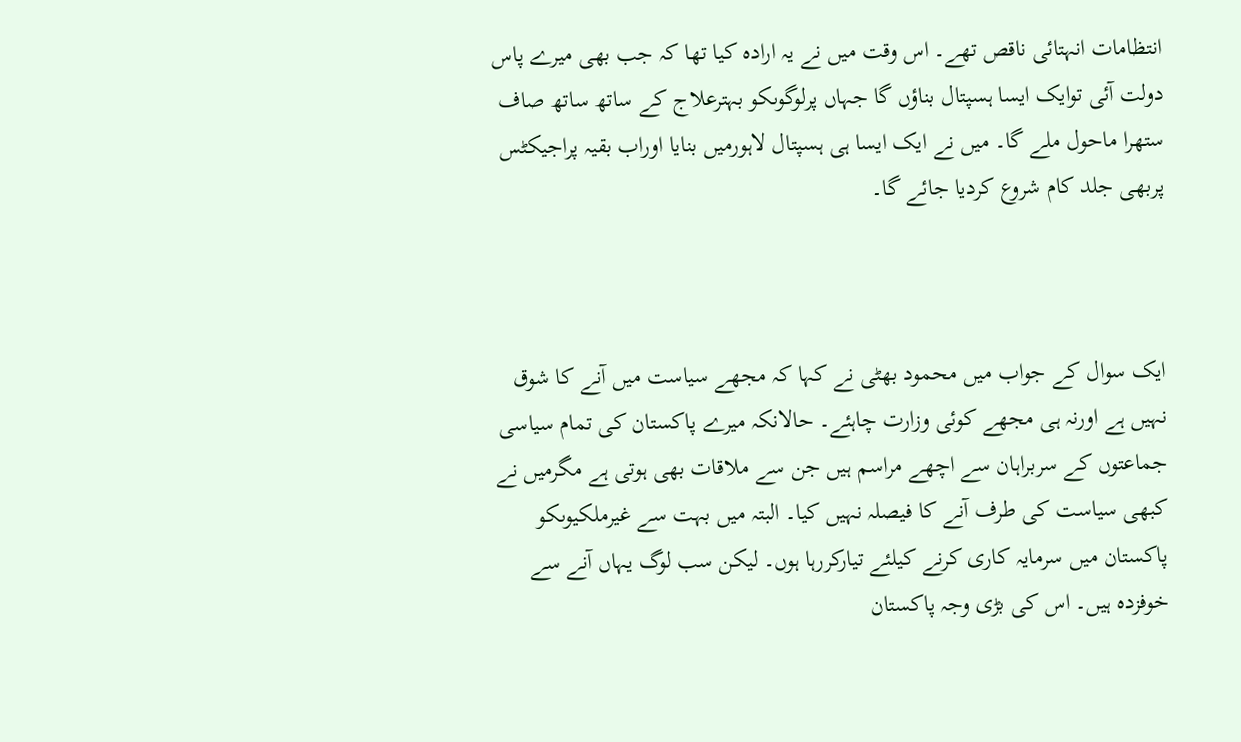انتظامات انہتائی ناقص تھے۔ اس وقت میں نے یہ ارادہ کیا تھا کہ جب بھی میرے پاس دولت آئی توایک ایسا ہسپتال بناؤں گا جہاں پرلوگوںکو بہترعلاج کے ساتھ ساتھ صاف ستھرا ماحول ملے گا۔ میں نے ایک ایسا ہی ہسپتال لاہورمیں بنایا اوراب بقیہ پراجیکٹس پربھی جلد کام شروع کردیا جائے گا۔



ایک سوال کے جواب میں محمود بھٹی نے کہا کہ مجھے سیاست میں آنے کا شوق نہیں ہے اورنہ ہی مجھے کوئی وزارت چاہئے۔ حالانکہ میرے پاکستان کی تمام سیاسی جماعتوں کے سربراہان سے اچھے مراسم ہیں جن سے ملاقات بھی ہوتی ہے مگرمیں نے کبھی سیاست کی طرف آنے کا فیصلہ نہیں کیا۔ البتہ میں بہت سے غیرملکیوںکو پاکستان میں سرمایہ کاری کرنے کیلئے تیارکررہا ہوں۔ لیکن سب لوگ یہاں آنے سے خوفزدہ ہیں۔ اس کی بڑی وجہ پاکستان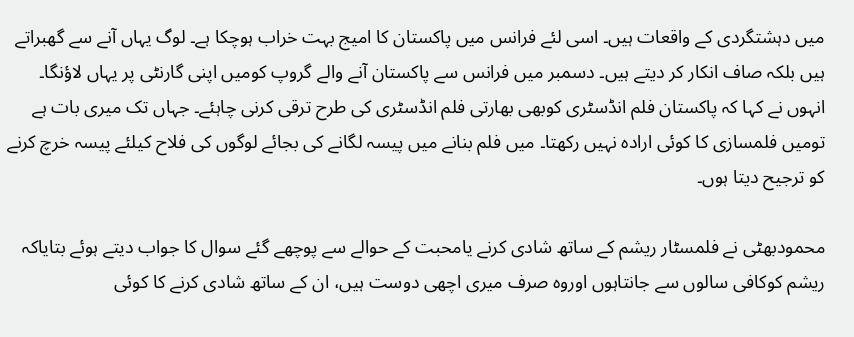میں دہشتگردی کے واقعات ہیں۔ اسی لئے فرانس میں پاکستان کا امیج بہت خراب ہوچکا ہے۔ لوگ یہاں آنے سے گھبراتے ہیں بلکہ صاف انکار کر دیتے ہیں۔ دسمبر میں فرانس سے پاکستان آنے والے گروپ کومیں اپنی گارنٹی پر یہاں لاؤنگا۔ انہوں نے کہا کہ پاکستان فلم انڈسٹری کوبھی بھارتی فلم انڈسٹری کی طرح ترقی کرنی چاہئے۔ جہاں تک میری بات ہے تومیں فلمسازی کا کوئی ارادہ نہیں رکھتا۔ میں فلم بنانے میں پیسہ لگانے کی بجائے لوگوں کی فلاح کیلئے پیسہ خرچ کرنے کو ترجیح دیتا ہوں۔

محمودبھٹی نے فلمسٹار ریشم کے ساتھ شادی کرنے یامحبت کے حوالے سے پوچھے گئے سوال کا جواب دیتے ہوئے بتایاکہ ریشم کوکافی سالوں سے جانتاہوں اوروہ صرف میری اچھی دوست ہیں، ان کے ساتھ شادی کرنے کا کوئی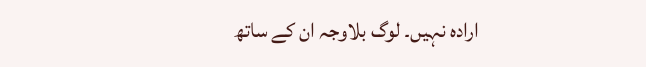ارادہ نہیں۔ لوگ بلاوجہ ان کے ساتھ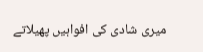میری شادی کی افواہیں پھیلاتے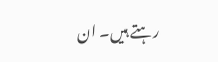رہتے ہیں۔ ان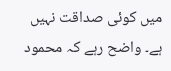میں کوئی صداقت نہیں ہے۔ واضح رہے کہ محمود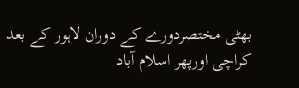بھٹی مختصردورے کے دوران لاہور کے بعد کراچی اورپھر اسلام آباد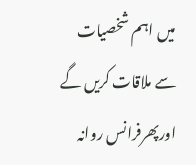میں اہم شخصیات سے ملاقات کریں گے اورپھرفرانس روانہ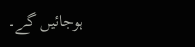ہوجائیں گے۔